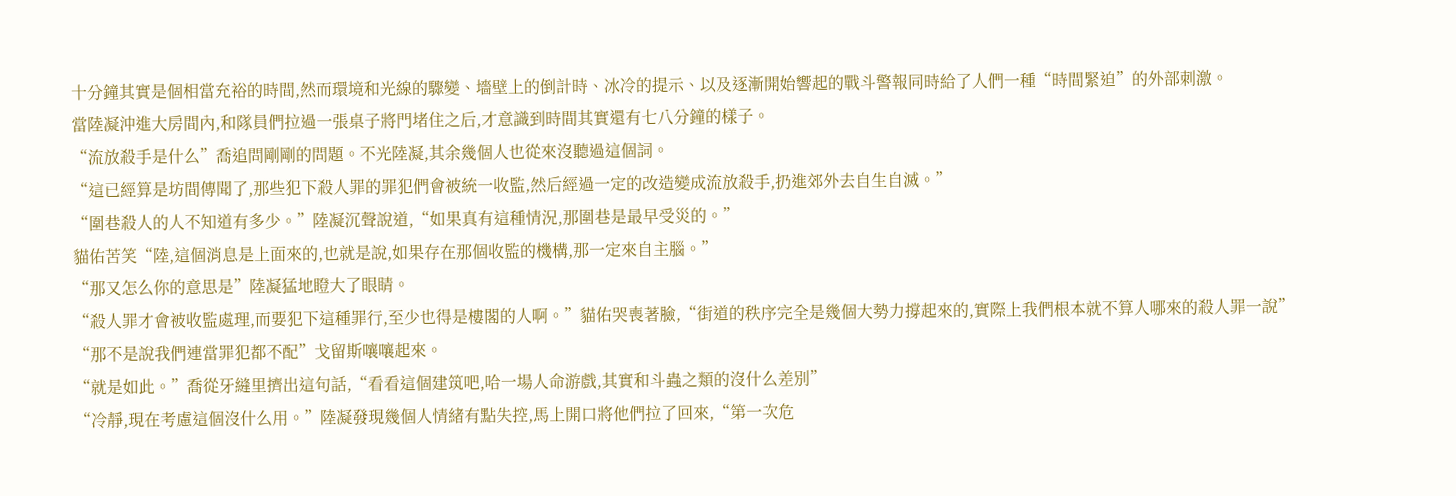十分鐘其實是個相當充裕的時間,然而環境和光線的驟變、墻壁上的倒計時、冰冷的提示、以及逐漸開始響起的戰斗警報同時給了人們一種“時間緊迫”的外部刺激。
當陸凝沖進大房間內,和隊員們拉過一張桌子將門堵住之后,才意識到時間其實還有七八分鐘的樣子。
“流放殺手是什么”喬追問剛剛的問題。不光陸凝,其余幾個人也從來沒聽過這個詞。
“這已經算是坊間傳聞了,那些犯下殺人罪的罪犯們會被統一收監,然后經過一定的改造變成流放殺手,扔進郊外去自生自滅。”
“圍巷殺人的人不知道有多少。”陸凝沉聲說道,“如果真有這種情況,那圍巷是最早受災的。”
貓佑苦笑“陸,這個消息是上面來的,也就是說,如果存在那個收監的機構,那一定來自主腦。”
“那又怎么你的意思是”陸凝猛地瞪大了眼睛。
“殺人罪才會被收監處理,而要犯下這種罪行,至少也得是樓閣的人啊。”貓佑哭喪著臉,“街道的秩序完全是幾個大勢力撐起來的,實際上我們根本就不算人哪來的殺人罪一說”
“那不是說我們連當罪犯都不配”戈留斯嚷嚷起來。
“就是如此。”喬從牙縫里擠出這句話,“看看這個建筑吧,哈一場人命游戲,其實和斗蟲之類的沒什么差別”
“冷靜,現在考慮這個沒什么用。”陸凝發現幾個人情緒有點失控,馬上開口將他們拉了回來,“第一次危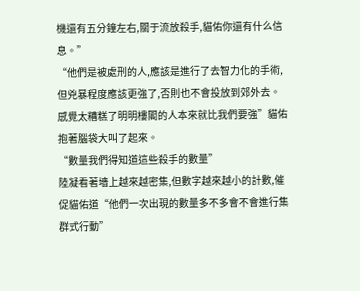機還有五分鐘左右,關于流放殺手,貓佑你還有什么信息。”
“他們是被處刑的人,應該是進行了去智力化的手術,但兇暴程度應該更強了,否則也不會投放到郊外去。感覺太糟糕了明明樓閣的人本來就比我們要強”貓佑抱著腦袋大叫了起來。
“數量我們得知道這些殺手的數量”
陸凝看著墻上越來越密集,但數字越來越小的計數,催促貓佑道“他們一次出現的數量多不多會不會進行集群式行動”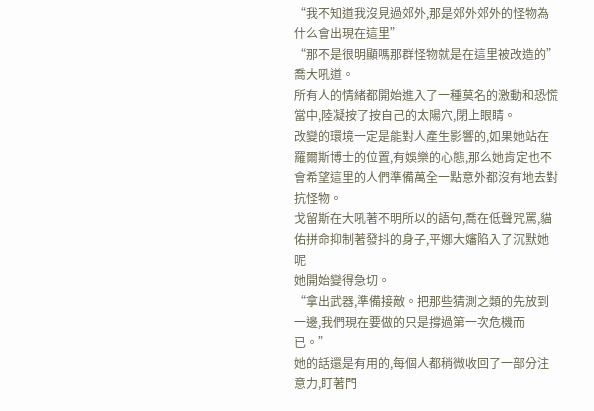“我不知道我沒見過郊外,那是郊外郊外的怪物為什么會出現在這里”
“那不是很明顯嗎那群怪物就是在這里被改造的”喬大吼道。
所有人的情緒都開始進入了一種莫名的激動和恐慌當中,陸凝按了按自己的太陽穴,閉上眼睛。
改變的環境一定是能對人產生影響的,如果她站在羅爾斯博士的位置,有娛樂的心態,那么她肯定也不會希望這里的人們準備萬全一點意外都沒有地去對抗怪物。
戈留斯在大吼著不明所以的語句,喬在低聲咒罵,貓佑拼命抑制著發抖的身子,平娜大嬸陷入了沉默她呢
她開始變得急切。
“拿出武器,準備接敵。把那些猜測之類的先放到一邊,我們現在要做的只是撐過第一次危機而已。”
她的話還是有用的,每個人都稍微收回了一部分注意力,盯著門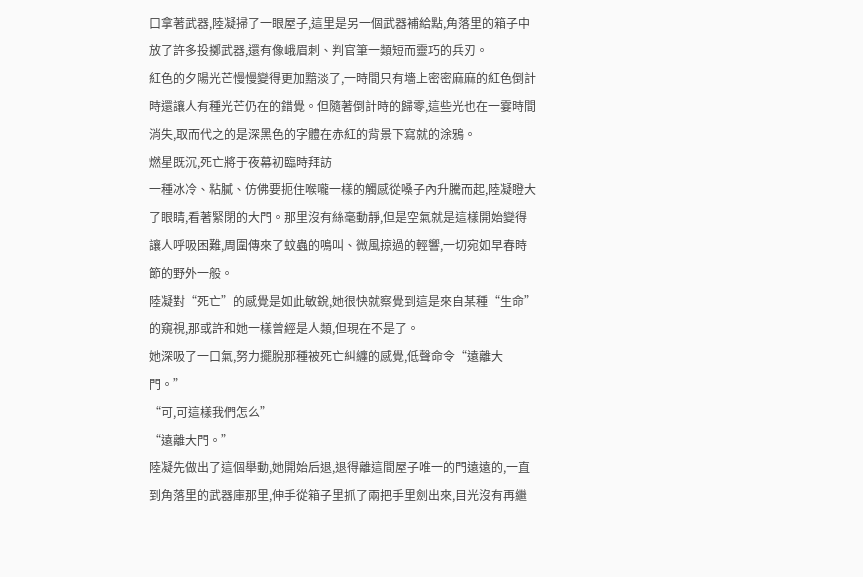口拿著武器,陸凝掃了一眼屋子,這里是另一個武器補給點,角落里的箱子中放了許多投擲武器,還有像峨眉刺、判官筆一類短而靈巧的兵刃。
紅色的夕陽光芒慢慢變得更加黯淡了,一時間只有墻上密密麻麻的紅色倒計時還讓人有種光芒仍在的錯覺。但隨著倒計時的歸零,這些光也在一霎時間消失,取而代之的是深黑色的字體在赤紅的背景下寫就的涂鴉。
燃星既沉,死亡將于夜幕初臨時拜訪
一種冰冷、粘膩、仿佛要扼住喉嚨一樣的觸感從嗓子內升騰而起,陸凝瞪大了眼睛,看著緊閉的大門。那里沒有絲毫動靜,但是空氣就是這樣開始變得讓人呼吸困難,周圍傳來了蚊蟲的鳴叫、微風掠過的輕響,一切宛如早春時節的野外一般。
陸凝對“死亡”的感覺是如此敏銳,她很快就察覺到這是來自某種“生命”的窺視,那或許和她一樣曾經是人類,但現在不是了。
她深吸了一口氣,努力擺脫那種被死亡糾纏的感覺,低聲命令“遠離大門。”
“可,可這樣我們怎么”
“遠離大門。”
陸凝先做出了這個舉動,她開始后退,退得離這間屋子唯一的門遠遠的,一直到角落里的武器庫那里,伸手從箱子里抓了兩把手里劍出來,目光沒有再繼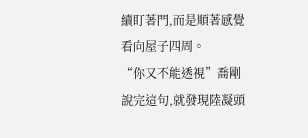續盯著門,而是順著感覺看向屋子四周。
“你又不能透視”喬剛說完這句,就發現陸凝頭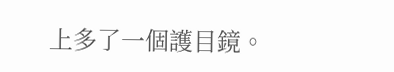上多了一個護目鏡。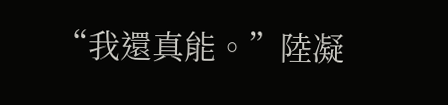“我還真能。”陸凝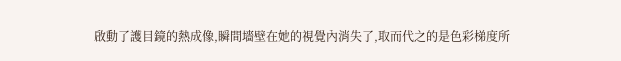啟動了護目鏡的熱成像,瞬間墻壁在她的視覺內消失了,取而代之的是色彩梯度所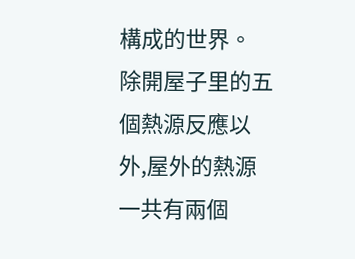構成的世界。
除開屋子里的五個熱源反應以外,屋外的熱源一共有兩個